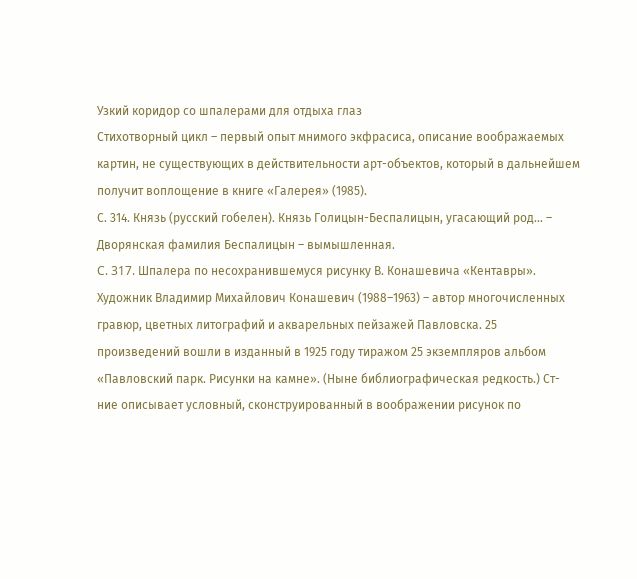Узкий коридор со шпалерами для отдыха глаз
Стихотворный цикл – первый опыт мнимого экфрасиса, описание воображаемых картин, не существующих в действительности арт-объектов, который в дальнейшем получит воплощение в книге «Галерея» (1985).
С. 314. Князь (русский гобелен). Князь Голицын-Беспалицын, угасающий род… – Дворянская фамилия Беспалицын – вымышленная.
C. 317. Шпалера по несохранившемуся рисунку В. Конашевича «Кентавры». Художник Владимир Михайлович Конашевич (1988–1963) – автор многочисленных гравюр, цветных литографий и акварельных пейзажей Павловска. 25 произведений вошли в изданный в 1925 году тиражом 25 экземпляров альбом «Павловский парк. Рисунки на камне». (Ныне библиографическая редкость.) Ст-ние описывает условный, сконструированный в воображении рисунок по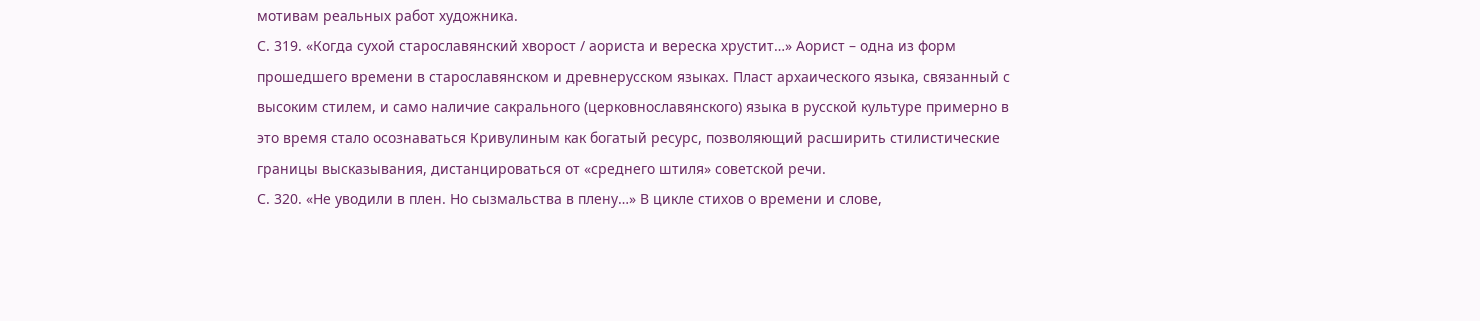мотивам реальных работ художника.
С. 319. «Когда сухой старославянский хворост / аориста и вереска хрустит…» Аорист – одна из форм прошедшего времени в старославянском и древнерусском языках. Пласт архаического языка, связанный с высоким стилем, и само наличие сакрального (церковнославянского) языка в русской культуре примерно в это время стало осознаваться Кривулиным как богатый ресурс, позволяющий расширить стилистические границы высказывания, дистанцироваться от «среднего штиля» советской речи.
С. 320. «Не уводили в плен. Но сызмальства в плену…» В цикле стихов о времени и слове,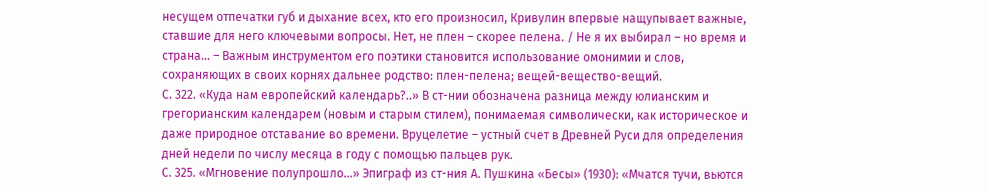несущем отпечатки губ и дыхание всех, кто его произносил, Кривулин впервые нащупывает важные, ставшие для него ключевыми вопросы. Нет, не плен – скорее пелена. / Не я их выбирал – но время и страна… – Важным инструментом его поэтики становится использование омонимии и слов, сохраняющих в своих корнях дальнее родство: плен-пелена; вещей-вещество-вещий.
С. 322. «Куда нам европейский календарь?..» В ст-нии обозначена разница между юлианским и грегорианским календарем (новым и старым стилем), понимаемая символически, как историческое и даже природное отставание во времени. Вруцелетие – устный счет в Древней Руси для определения дней недели по числу месяца в году с помощью пальцев рук.
С. 325. «Мгновение полупрошло…» Эпиграф из ст-ния А. Пушкина «Бесы» (1930): «Мчатся тучи, вьются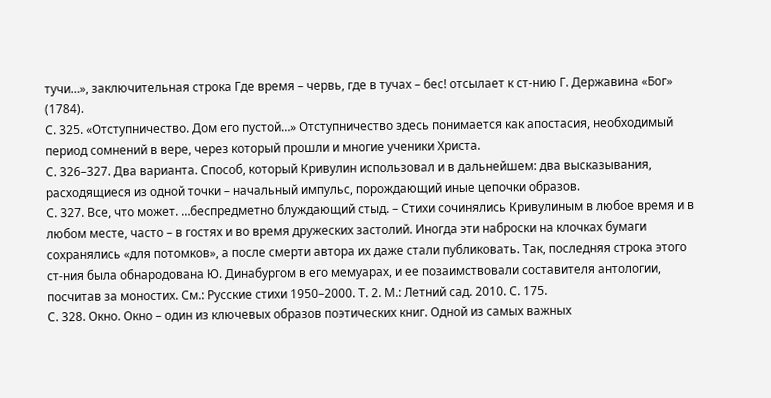тучи…», заключительная строка Где время – червь, где в тучах – бес! отсылает к ст-нию Г. Державина «Бог» (1784).
С. 325. «Отступничество. Дом его пустой…» Отступничество здесь понимается как апостасия, необходимый период сомнений в вере, через который прошли и многие ученики Христа.
С. 326–327. Два варианта. Способ, который Кривулин использовал и в дальнейшем: два высказывания, расходящиеся из одной точки – начальный импульс, порождающий иные цепочки образов.
С. 327. Все, что может. …беспредметно блуждающий стыд. – Стихи сочинялись Кривулиным в любое время и в любом месте, часто – в гостях и во время дружеских застолий. Иногда эти наброски на клочках бумаги сохранялись «для потомков», а после смерти автора их даже стали публиковать. Так, последняя строка этого ст-ния была обнародована Ю. Динабургом в его мемуарах, и ее позаимствовали составителя антологии, посчитав за моностих. См.: Русские стихи 1950–2000. Т. 2. М.: Летний сад. 2010. С. 175.
С. 328. Окно. Окно – один из ключевых образов поэтических книг. Одной из самых важных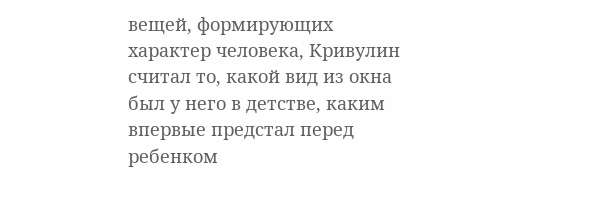вещей, формирующих характер человека, Кривулин считал то, какой вид из окна был у него в детстве, каким впервые предстал перед ребенком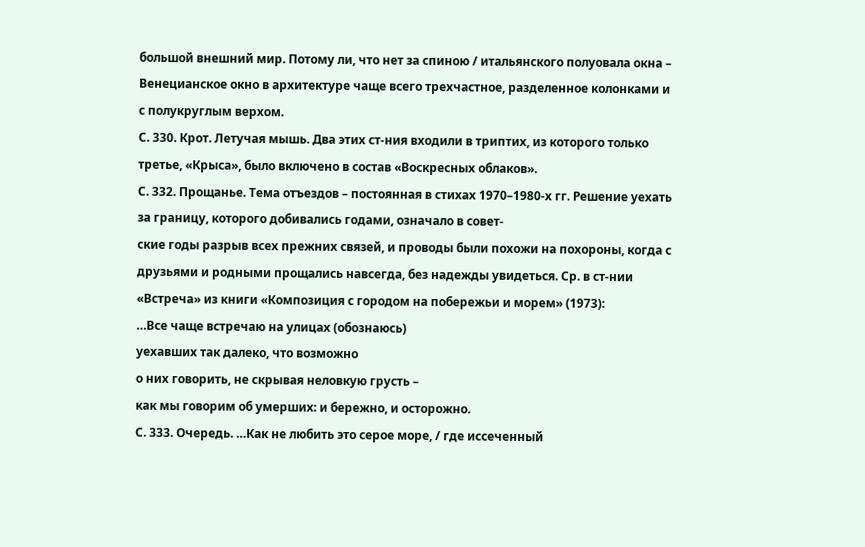большой внешний мир. Потому ли, что нет за спиною / итальянского полуовала окна – Венецианское окно в архитектуре чаще всего трехчастное, разделенное колонками и с полукруглым верхом.
С. 330. Крот. Летучая мышь. Два этих ст-ния входили в триптих, из которого только третье, «Крыса», было включено в состав «Воскресных облаков».
С. 332. Прощанье. Тема отъездов – постоянная в стихах 1970–1980-х гг. Решение уехать за границу, которого добивались годами, означало в совет-
ские годы разрыв всех прежних связей, и проводы были похожи на похороны, когда с друзьями и родными прощались навсегда, без надежды увидеться. Ср. в ст-нии «Встреча» из книги «Композиция с городом на побережьи и морем» (1973):
…Все чаще встречаю на улицах (обознаюсь)
уехавших так далеко, что возможно
о них говорить, не скрывая неловкую грусть –
как мы говорим об умерших: и бережно, и осторожно.
С. 333. Очередь. …Как не любить это серое море, / где иссеченный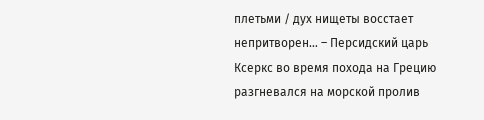плетьми / дух нищеты восстает непритворен… – Персидский царь Ксеркс во время похода на Грецию разгневался на морской пролив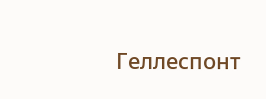Геллеспонт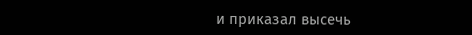и приказал высечь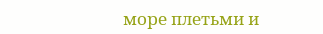море плетьми и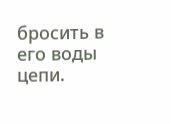бросить в его воды цепи.